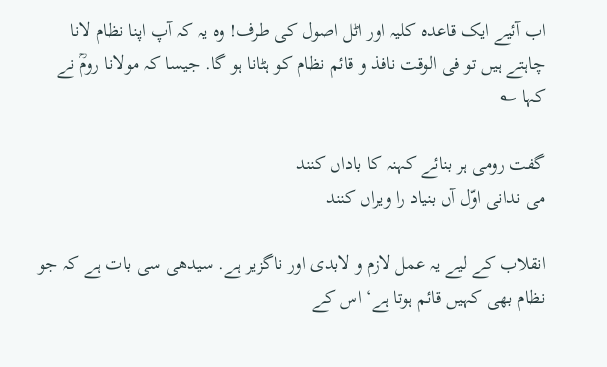اب آئیے ایک قاعدہ کلیہ اور اٹل اصول کی طرف! وہ یہ کہ آپ اپنا نظام لانا چاہتے ہیں تو فی الوقت نافذ و قائم نظام کو ہٹانا ہو گا. جیسا کہ مولانا رومؒ نے کہا ؎

گفت رومی ہر بنائے کہنہ کا باداں کنند
می ندانی اوّل آں بنیاد را ویراں کنند

انقلاب کے لیے یہ عمل لازم و لابدی اور ناگزیر ہے. سیدھی سی بات ہے کہ جو نظام بھی کہیں قائم ہوتا ہے‘ اس کے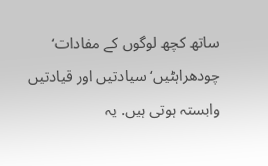ساتھ کچھ لوگوں کے مفادات‘ چودھراہٹیں‘ سیادتیں اور قیادتیں وابستہ ہوتی ہیں. یہ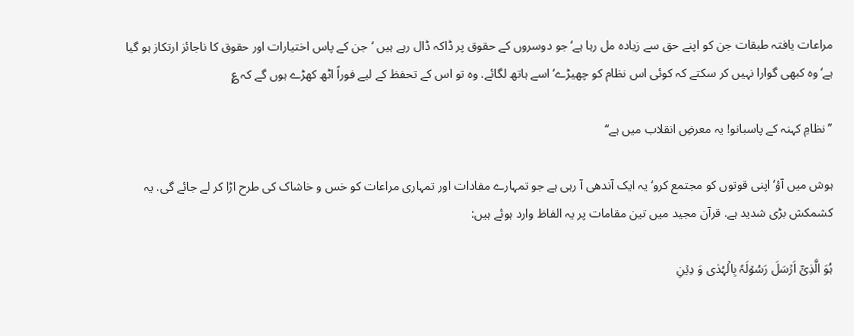مراعات یافتہ طبقات جن کو اپنے حق سے زیادہ مل رہا ہے‘ جو دوسروں کے حقوق پر ڈاکہ ڈال رہے ہیں ‘جن کے پاس اختیارات اور حقوق کا ناجائز ارتکاز ہو گیا ہے‘ وہ کبھی گوارا نہیں کر سکتے کہ کوئی اس نظام کو چھیڑے‘ اسے ہاتھ لگائے. وہ تو اس کے تحفظ کے لیے فوراً اٹھ کھڑے ہوں گے کہ ؏

’’نظامِ کہنہ کے پاسبانو! یہ معرضِ انقلاب میں ہے‘‘

ہوش میں آؤ‘ اپنی قوتوں کو مجتمع کرو‘ یہ ایک آندھی آ رہی ہے جو تمہارے مفادات اور تمہاری مراعات کو خس و خاشاک کی طرح اڑا کر لے جائے گی. یہ کشمکش بڑی شدید ہے. قرآن مجید میں تین مقامات پر یہ الفاظ وارد ہوئے ہیں:

ہُوَ الَّذِیۡۤ اَرۡسَلَ رَسُوۡلَہٗ بِالۡہُدٰی وَ دِیۡنِ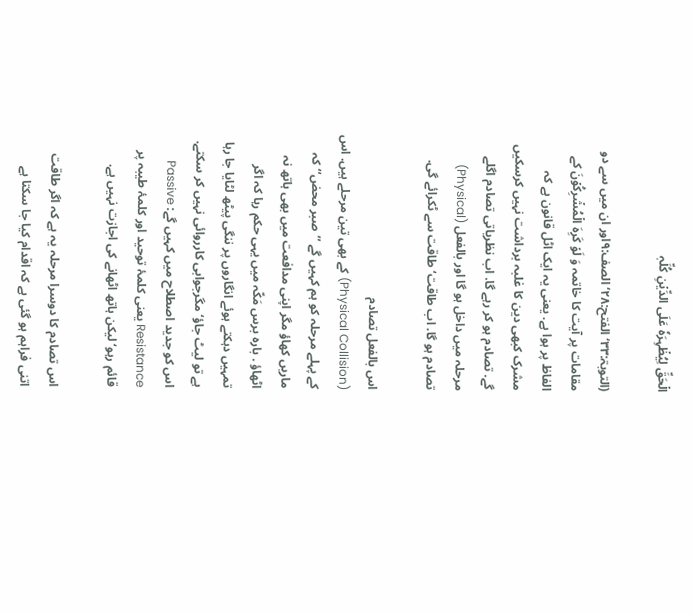الۡحَقِّ لِیُظۡہِرَہٗ عَلَی الدِّیۡنِ کُلِّہٖ

(التوبۃ:۳۳‘الفتح:۲۸‘الصف:۹اور ان میں سے دو مقامات پر آیت کا خاتمہ وَ لَوۡ کَرِہَ الۡمُشۡرِکُوۡنَ کے الفاظ پر ہوا ہے. یعنی یہ ایک اٹل قانون ہے کہ مشرک کبھی دین کا غلبہ برداشت نہیں کرسکیں گے. تصادم ہو کر رہے گا. اب نظریاتی تصادم اگلے مرحلہ میں داخل ہو گا اور بالفعل (Physical) تصادم ہو گا. اب طاقت‘ طاقت سے ٹکرائے گی.

اس بالفعل تصادم
(Physical Collision) کے بھی تین مرحلے ہیں. اس کے پہلے مرحلہ کو ہم کہیں گے ’’صبر محض‘‘ کہ ماریں کھاؤ مگر اپنی مدافعت میں بھی ہاتھ نہ اٹھاؤ . بارہ برس مَکّہ میں یہی حکم رہا کہ اگر تمہیں دہکتے ہوئے انگاروں پر ننگی پیٹھ لٹایا جا رہا ہے تو لیٹ جاؤ‘ مگرجوابی کارروائی نہیں کر سکتے. اس کو جدید اصطلاح میں کہیں گے: Passive Resistance یعنی کلمۂ توحید اور کلمۂ طیبہ پر قائم رہو‘ لیکن ہاتھ اٹھانے کی اجازت نہیں ہے.

اس تصادم کا دوسرا مرحلہ یہ ہے کہ اگر طاقت اتنی فراہم ہو گئی ہے کہ اقدام کیا جا سکتا ہے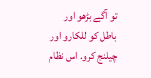تو آگے بڑھو اور باطل کو للکارو اور چیلنج کرو. اس نظام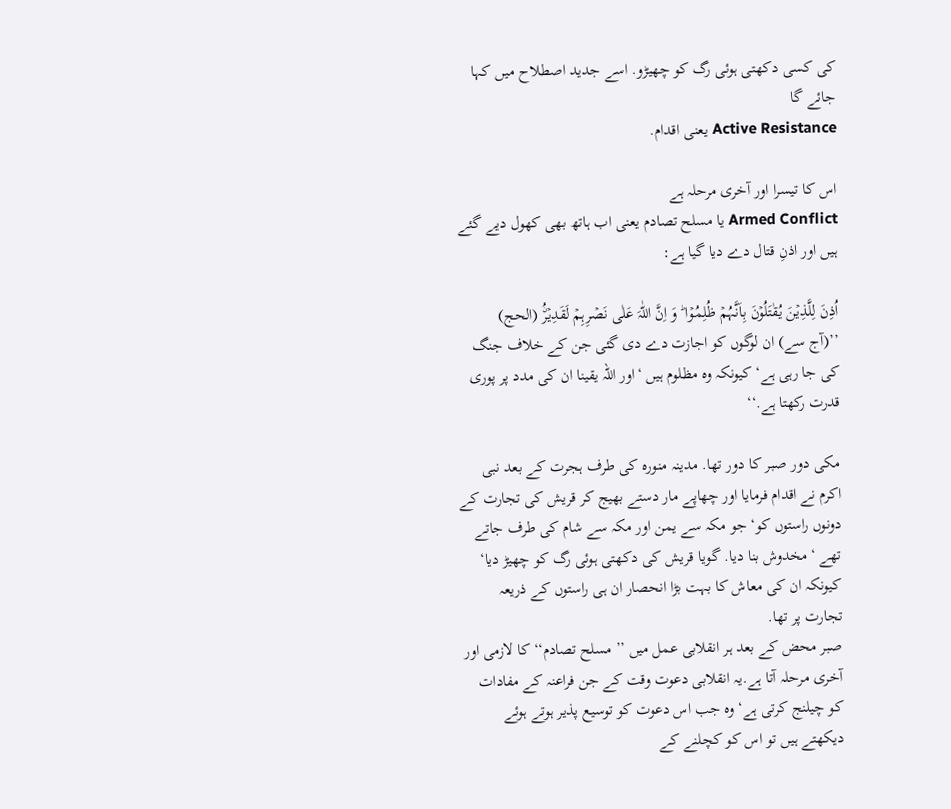کی کسی دکھتی ہوئی رگ کو چھیڑو. اسے جدید اصطلاح میں کہا جائے گا
Active Resistance یعنی اقدام.

اس کا تیسرا اور آخری مرحلہ ہے
Armed Conflict یا مسلح تصادم یعنی اب ہاتھ بھی کھول دیے گئے ہیں اور اذنِ قتال دے دیا گیا ہے:

اُذِنَ لِلَّذِیۡنَ یُقٰتَلُوۡنَ بِاَنَّہُمۡ ظُلِمُوۡا ؕ وَ اِنَّ اللّٰہَ عَلٰی نَصۡرِہِمۡ لَقَدِیۡرُۨ (الحج)
’’(آج سے) ان لوگوں کو اجازت دے دی گئی جن کے خلاف جنگ کی جا رہی ہے‘ کیونکہ وہ مظلوم ہیں ‘اور اللہ یقینا ان کی مدد پر پوری قدرت رکھتا ہے.‘‘

مکی دور صبر کا دور تھا. مدینہ منورہ کی طرف ہجرت کے بعد نبی اکرم نے اقدام فرمایا اور چھاپے مار دستے بھیج کر قریش کی تجارت کے دونوں راستوں کو‘ جو مکہ سے یمن اور مکہ سے شام کی طرف جاتے تھے ‘مخدوش بنا دیا. گویا قریش کی دکھتی ہوئی رگ کو چھیڑ دیا‘ کیونکہ ان کی معاش کا بہت بڑا انحصار ان ہی راستوں کے ذریعہ تجارت پر تھا.
صبر محض کے بعد ہر انقلابی عمل میں ’’مسلح تصادم‘‘ کا لازمی اور آخری مرحلہ آتا ہے.یہ انقلابی دعوت وقت کے جن فراعنہ کے مفادات کو چیلنج کرتی ہے‘ وہ جب اس دعوت کو توسیع پذیر ہوتے ہوئے دیکھتے ہیں تو اس کو کچلنے کے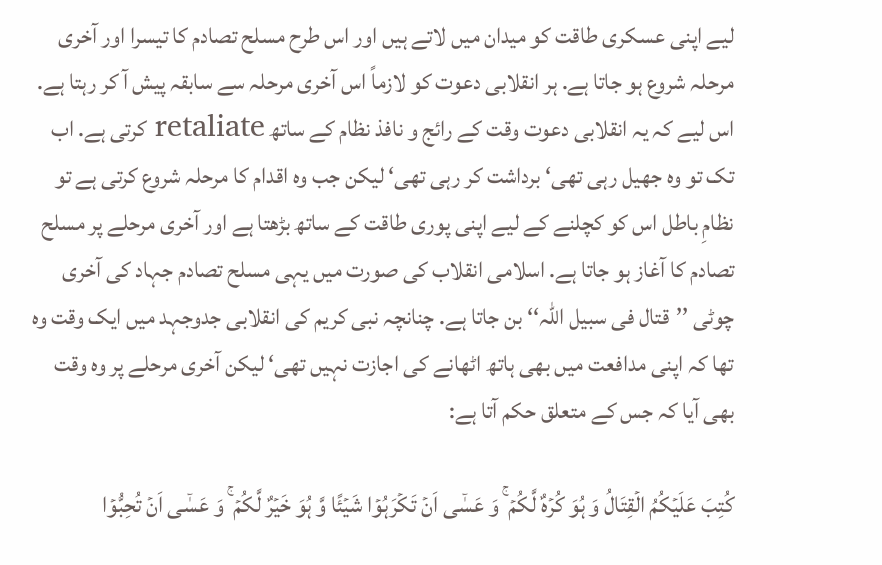لیے اپنی عسکری طاقت کو میدان میں لاتے ہیں اور اس طرح مسلح تصادم کا تیسرا اور آخری مرحلہ شروع ہو جاتا ہے. ہر انقلابی دعوت کو لازماً اس آخری مرحلہ سے سابقہ پیش آ کر رہتا ہے. اس لیے کہ یہ انقلابی دعوت وقت کے رائج و نافذ نظام کے ساتھ retaliate کرتی ہے. اب تک تو وہ جھیل رہی تھی‘ برداشت کر رہی تھی‘ لیکن جب وہ اقدام کا مرحلہ شروع کرتی ہے تو نظامِ باطل اس کو کچلنے کے لیے اپنی پوری طاقت کے ساتھ بڑھتا ہے اور آخری مرحلے پر مسلح تصادم کا آغاز ہو جاتا ہے. اسلامی انقلاب کی صورت میں یہی مسلح تصادم جہاد کی آخری چوٹی ’’قتال فی سبیل اللہ‘‘ بن جاتا ہے. چنانچہ نبی کریم کی انقلابی جدوجہد میں ایک وقت وہ تھا کہ اپنی مدافعت میں بھی ہاتھ اٹھانے کی اجازت نہیں تھی‘ لیکن آخری مرحلے پر وہ وقت بھی آیا کہ جس کے متعلق حکم آتا ہے:

کُتِبَ عَلَیۡکُمُ الۡقِتَالُ وَ ہُوَ کُرۡہٌ لَّکُمۡ ۚ وَ عَسٰۤی اَنۡ تَکۡرَہُوۡا شَیۡئًا وَّ ہُوَ خَیۡرٌ لَّکُمۡ ۚ وَ عَسٰۤی اَنۡ تُحِبُّوۡا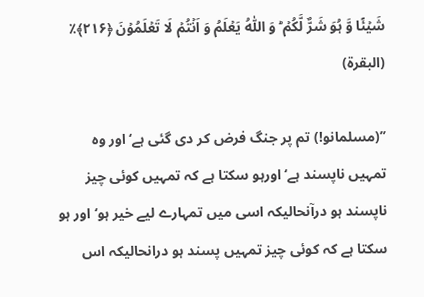شَیۡئًا وَّ ہُوَ شَرٌّ لَّکُمۡ ؕ وَ اللّٰہُ یَعۡلَمُ وَ اَنۡتُمۡ لَا تَعۡلَمُوۡنَ ﴿۲۱۶﴾٪ (البقرۃ)

’’(مسلمانو!) تم پر جنگ فرض کر دی گئی ہے‘ اور وہ تمہیں ناپسند ہے‘ اورہو سکتا ہے کہ تمہیں کوئی چیز ناپسند ہو درآنحالیکہ اسی میں تمہارے لیے خیر ہو‘ اور ہو سکتا ہے کہ کوئی چیز تمہیں پسند ہو درانحالیکہ اس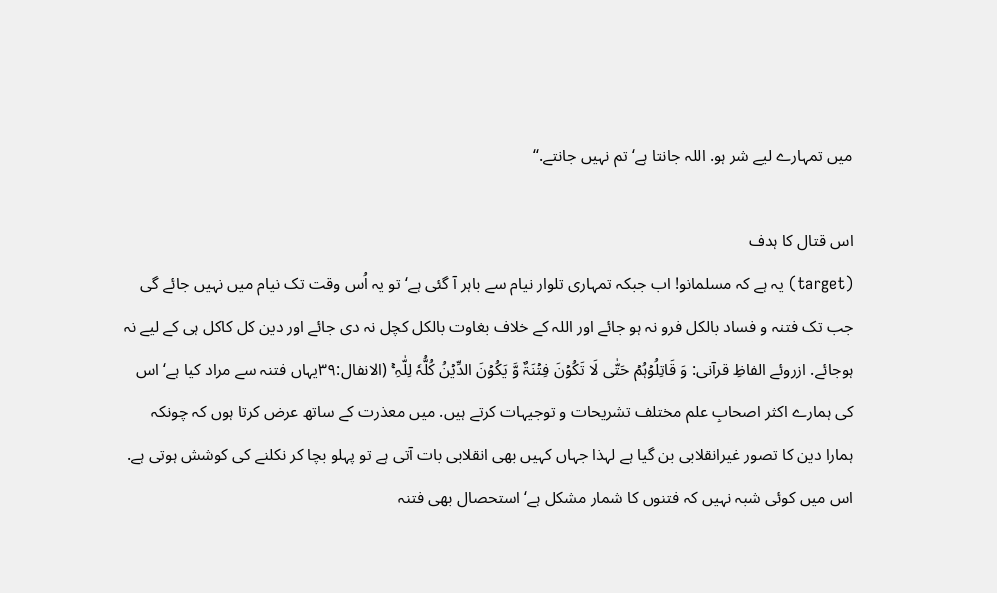میں تمہارے لیے شر ہو. اللہ جانتا ہے‘ تم نہیں جانتے.‘‘

اس قتال کا ہدف
(target) یہ ہے کہ مسلمانو! اب جبکہ تمہاری تلوار نیام سے باہر آ گئی ہے‘ تو یہ اُس وقت تک نیام میں نہیں جائے گی جب تک فتنہ و فساد بالکل فرو نہ ہو جائے اور اللہ کے خلاف بغاوت بالکل کچل نہ دی جائے اور دین کل کاکل ہی کے لیے نہ ہوجائے. ازروئے الفاظِ قرآنی: وَ قَاتِلُوۡہُمۡ حَتّٰی لَا تَکُوۡنَ فِتۡنَۃٌ وَّ یَکُوۡنَ الدِّیۡنُ کُلُّہٗ لِلّٰہِ ۚ (الانفال:۳۹یہاں فتنہ سے مراد کیا ہے‘ اس کی ہمارے اکثر اصحابِ علم مختلف تشریحات و توجیہات کرتے ہیں. میں معذرت کے ساتھ عرض کرتا ہوں کہ چونکہ ہمارا دین کا تصور غیرانقلابی بن گیا ہے لہذا جہاں کہیں بھی انقلابی بات آتی ہے تو پہلو بچا کر نکلنے کی کوشش ہوتی ہے. اس میں کوئی شبہ نہیں کہ فتنوں کا شمار مشکل ہے‘ استحصال بھی فتنہ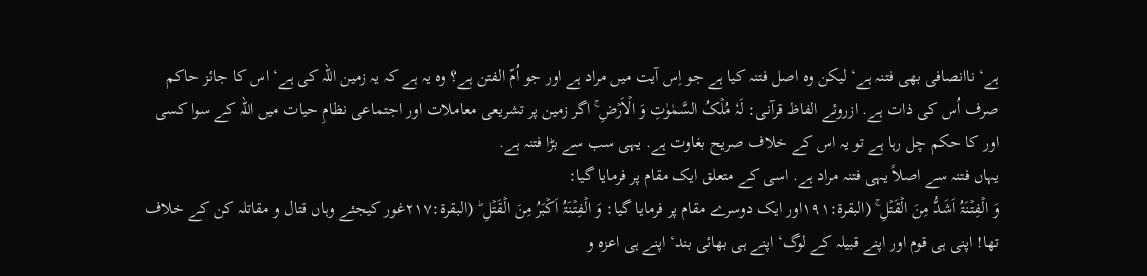ہے‘ ناانصافی بھی فتنہ ہے‘ لیکن وہ اصل فتنہ کیا ہے جو اِس آیت میں مراد ہے اور جو اُمّ الفتن ہے؟ وہ یہ ہے کہ یہ زمین اللہ کی ہے‘ اس کا جائز حاکم صرف اُس کی ذات ہے. ازروئے الفاظ قرآنی: لَہٗ مُلۡکُ السَّمٰوٰتِ وَ الۡاَرۡضِ ۚ اگر زمین پر تشریعی معاملات اور اجتماعی نظامِ حیات میں اللہ کے سوا کسی اور کا حکم چل رہا ہے تو یہ اس کے خلاف صریح بغاوت ہے. یہی سب سے بڑا فتنہ ہے.
یہاں فتنہ سے اصلاً یہی فتنہ مراد ہے. اسی کے متعلق ایک مقام پر فرمایا گیا:
وَ الۡفِتۡنَۃُ اَشَدُّ مِنَ الۡقَتۡلِ ۚ (البقرۃ:۱۹۱اور ایک دوسرے مقام پر فرمایا گیا: وَ الۡفِتۡنَۃُ اَکۡبَرُ مِنَ الۡقَتۡلِ ؕ (البقرۃ:۲۱۷غور کیجئے وہاں قتال و مقاتلہ کن کے خلاف تھا! اپنی ہی قوم اور اپنے قبیلہ کے لوگ‘ اپنے ہی بھائی بند‘ اپنے ہی اعزہ و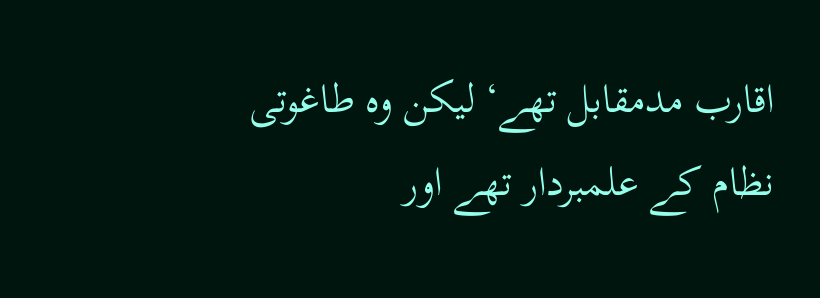اقارب مدمقابل تھے‘ لیکن وہ طاغوتی نظام کے علمبردار تھے اور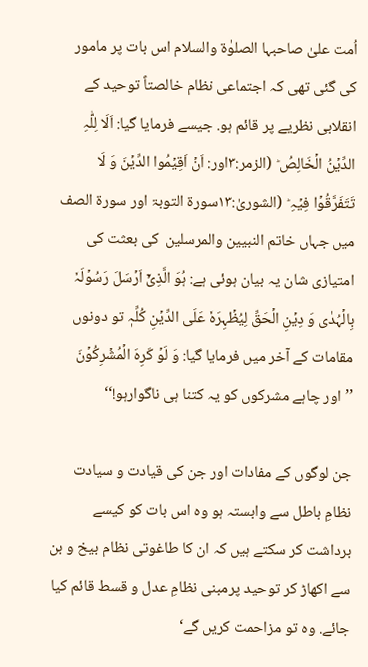اُمت علیٰ صاحبہا الصلوٰۃ والسلام اس بات پر مامور کی گئی تھی کہ اجتماعی نظام خالصتاً توحید کے انقلابی نظریے پر قائم ہو. جیسے فرمایا گیا: اَلَا لِلّٰہِ الدِّیۡنُ الۡخَالِصُ ؕ (الزمر:۳اور: اَنۡ اَقِیۡمُوا الدِّیۡنَ وَ لَا تَتَفَرَّقُوۡا فِیۡہِ ؕ (الشوریٰ:۱۳سورۃ التوبۃ اور سورۃ الصف میں جہاں خاتم النبیین والمرسلین  کی بعثت کی امتیازی شان یہ بیان ہوئی ہے: ہُوَ الَّذِیۡۤ اَرۡسَلَ رَسُوۡلَہٗ بِالۡہُدٰی وَ دِیۡنِ الۡحَقِّ لِیُظۡہِرَہٗ عَلَی الدِّیۡنِ کُلِّہٖ تو دونوں مقامات کے آخر میں فرمایا گیا: وَ لَوۡ کَرِہَ الۡمُشۡرِکُوۡنَ ’’اور چاہے مشرکوں کو یہ کتنا ہی ناگوارہو!‘‘

جن لوگوں کے مفادات اور جن کی قیادت و سیادت نظامِ باطل سے وابستہ ہو وہ اس بات کو کیسے برداشت کر سکتے ہیں کہ ان کا طاغوتی نظام بیخ و بن سے اکھاڑ کر توحید پرمبنی نظامِ عدل و قسط قائم کیا جائے. وہ تو مزاحمت کریں گے‘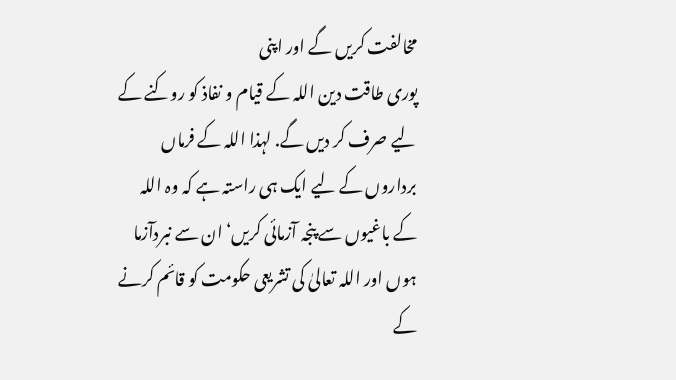مخالفت کریں گے اور اپنی
پوری طاقت دین اللہ کے قیام و نفاذ کو روکنے کے لیے صرف کر دیں گے. لہذا اللہ کے فرماں برداروں کے لیے ایک ہی راستہ ہے کہ وہ اللہ کے باغیوں سے پنجہ آزمائی کریں‘ ان سے نبردآزما ہوں اور اللہ تعالیٰ کی تشریعی حکومت کو قائم کرنے کے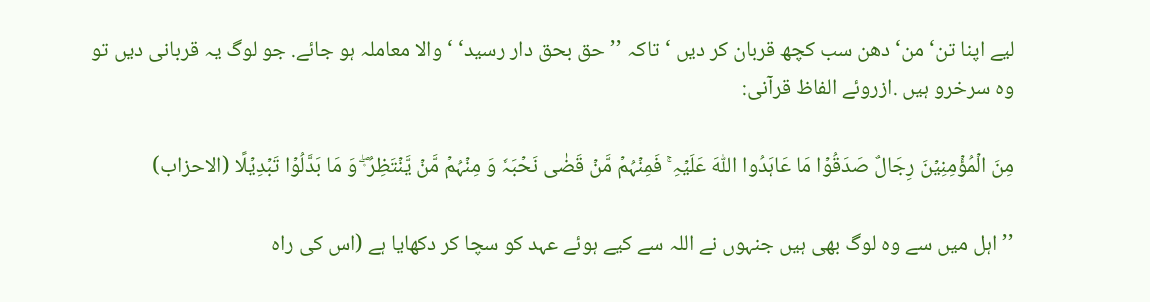لیے اپنا تن‘ من‘ دھن سب کچھ قربان کر دیں ‘تاکہ ’’حق بحق دار رسید‘ ‘والا معاملہ ہو جائے. جو لوگ یہ قربانی دیں تو وہ سرخرو ہیں .ازروئے الفاظ قرآنی:

مِنَ الۡمُؤۡمِنِیۡنَ رِجَالٌ صَدَقُوۡا مَا عَاہَدُوا اللّٰہَ عَلَیۡہِ ۚ فَمِنۡہُمۡ مَّنۡ قَضٰی نَحۡبَہٗ وَ مِنۡہُمۡ مَّنۡ یَّنۡتَظِرُ ۫ۖ وَ مَا بَدَّلُوۡا تَبۡدِیۡلًا (الاحزاب)

’’اہل میں سے وہ لوگ بھی ہیں جنہوں نے اللہ سے کیے ہوئے عہد کو سچا کر دکھایا ہے (اس کی راہ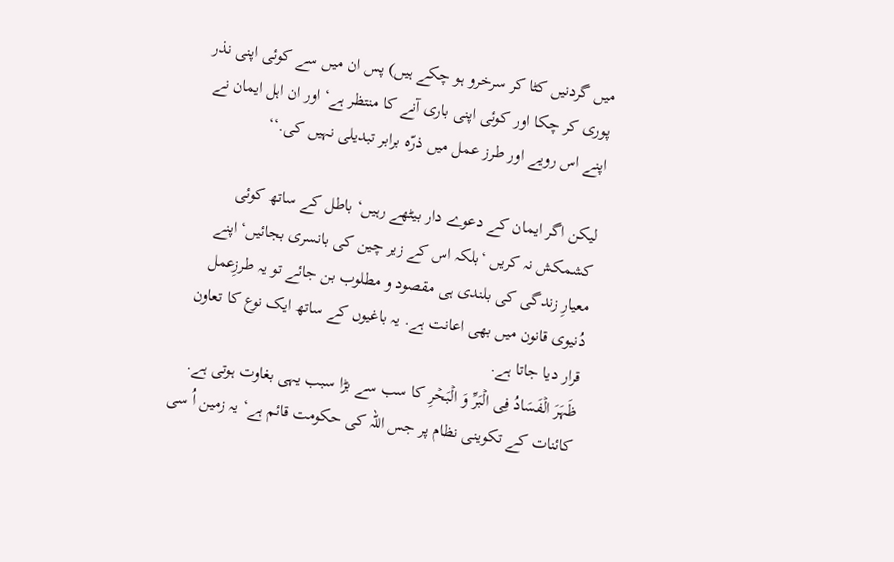میں گردنیں کٹا کر سرخرو ہو چکے ہیں) پس ان میں سے کوئی اپنی نذر پوری کر چکا اور کوئی اپنی باری آنے کا منتظر ہے‘ اور ان اہل ایمان نے اپنے اس رویے اور طرز عمل میں ذرّہ برابر تبدیلی نہیں کی.‘‘

لیکن اگر ایمان کے دعوے دار بیٹھے رہیں‘ باطل کے ساتھ کوئی کشمکش نہ کریں ‘بلکہ اس کے زیر چین کی بانسری بجائیں‘ اپنے معیارِ زندگی کی بلندی ہی مقصود و مطلوب بن جائے تو یہ طرزِعمل دُنیوی قانون میں بھی اعانت ہے. یہ باغیوں کے ساتھ ایک نوع کا تعاون قرار دیا جاتا ہے.
ظَہَرَ الۡفَسَادُ فِی الۡبَرِّ وَ الۡبَحۡرِ کا سب سے بڑا سبب یہی بغاوت ہوتی ہے. کائنات کے تکوینی نظام پر جس اللہ کی حکومت قائم ہے‘ یہ زمین اُ سی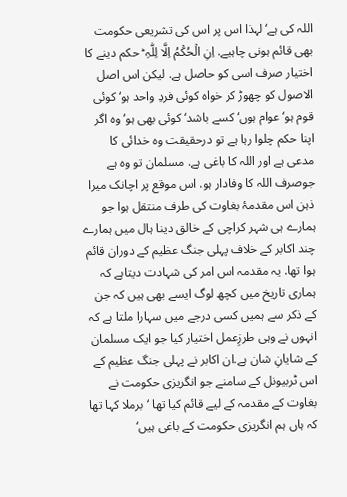اللہ کی ہے‘ لہذا اس پر اس کی تشریعی حکومت بھی قائم ہونی چاہیے. اِنِ الۡحُکۡمُ اِلَّا لِلّٰہِ ؕ حکم دینے کا اختیار صرف اسی کو حاصل ہے. لیکن اس اصل الاصول کو چھوڑ کر خواہ کوئی فردِ واحد ہو‘ کوئی قوم ہو‘ عوام ہوں‘ کسے باشد‘ کوئی بھی ہو‘ وہ اگر اپنا حکم چلوا رہا ہے تو درحقیقت وہ خدائی کا مدعی ہے اور اللہ کا باغی ہے. مسلمان تو وہ ہے جوصرف اللہ کا وفادار ہو. اس موقع پر اچانک میرا ذہن اس مقدمۂ بغاوت کی طرف منتقل ہوا جو ہمارے ہی شہر کراچی کے خالق دینا ہال میں ہمارے چند اکابر کے خلاف پہلی جنگ عظیم کے دوران قائم ہوا تھا. یہ مقدمہ اس امر کی شہادت دیتاہے کہ ہماری تاریخ میں کچھ لوگ ایسے بھی ہیں کہ جن کے ذکر سے ہمیں کسی درجے میں سہارا ملتا ہے کہ انہوں نے وہی طرزِعمل اختیار کیا جو ایک مسلمان کے شایانِ شان ہے.ان اکابر نے پہلی جنگ عظیم کے اس ٹربیونل کے سامنے جو انگریزی حکومت نے بغاوت کے مقدمہ کے لیے قائم کیا تھا ‘برملا کہا تھا کہ ہاں ہم انگریزی حکومت کے باغی ہیں‘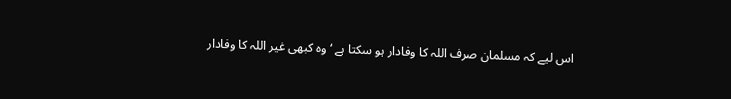اس لیے کہ مسلمان صرف اللہ کا وفادار ہو سکتا ہے ‘وہ کبھی غیر اللہ کا وفادار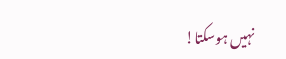نہیں ہوسکتا!